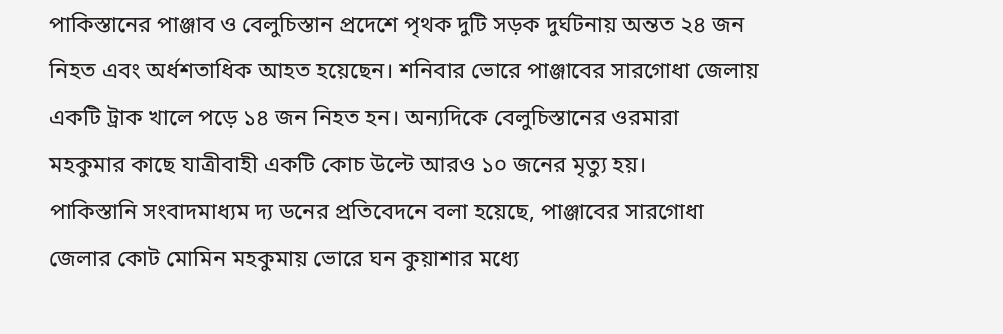পাকিস্তানের পাঞ্জাব ও বেলুচিস্তান প্রদেশে পৃথক দুটি সড়ক দুর্ঘটনায় অন্তত ২৪ জন নিহত এবং অর্ধশতাধিক আহত হয়েছেন। শনিবার ভোরে পাঞ্জাবের সারগোধা জেলায় একটি ট্রাক খালে পড়ে ১৪ জন নিহত হন। অন্যদিকে বেলুচিস্তানের ওরমারা মহকুমার কাছে যাত্রীবাহী একটি কোচ উল্টে আরও ১০ জনের মৃত্যু হয়।
পাকিস্তানি সংবাদমাধ্যম দ্য ডনের প্রতিবেদনে বলা হয়েছে, পাঞ্জাবের সারগোধা জেলার কোট মোমিন মহকুমায় ভোরে ঘন কুয়াশার মধ্যে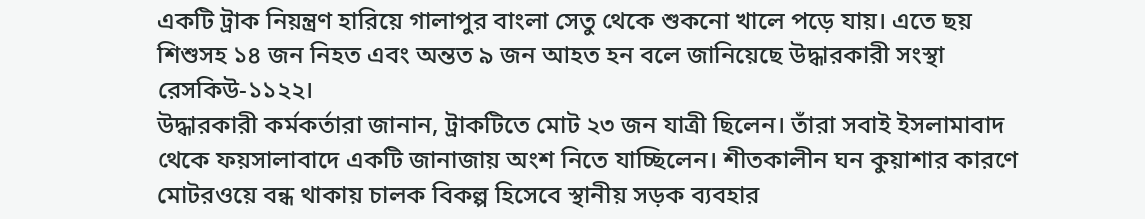একটি ট্রাক নিয়ন্ত্রণ হারিয়ে গালাপুর বাংলা সেতু থেকে শুকনো খালে পড়ে যায়। এতে ছয় শিশুসহ ১৪ জন নিহত এবং অন্তত ৯ জন আহত হন বলে জানিয়েছে উদ্ধারকারী সংস্থা রেসকিউ-১১২২।
উদ্ধারকারী কর্মকর্তারা জানান, ট্রাকটিতে মোট ২৩ জন যাত্রী ছিলেন। তাঁরা সবাই ইসলামাবাদ থেকে ফয়সালাবাদে একটি জানাজায় অংশ নিতে যাচ্ছিলেন। শীতকালীন ঘন কুয়াশার কারণে মোটরওয়ে বন্ধ থাকায় চালক বিকল্প হিসেবে স্থানীয় সড়ক ব্যবহার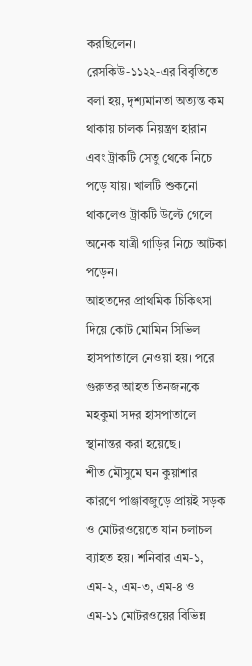করছিলেন।
রেসকিউ-১১২২-এর বিবৃতিতে বলা হয়, দৃশ্যমানতা অত্যন্ত কম থাকায় চালক নিয়ন্ত্রণ হারান এবং ট্রাকটি সেতু থেকে নিচে পড়ে যায়। খালটি শুকনো থাকলেও ট্রাকটি উল্টে গেলে অনেক যাত্রী গাড়ির নিচে আটকা পড়েন।
আহতদের প্রাথমিক চিকিৎসা দিয়ে কোট মোমিন সিভিল হাসপাতালে নেওয়া হয়। পরে গুরুতর আহত তিনজনকে মহকুমা সদর হাসপাতালে স্থানান্তর করা হয়েছে।
শীত মৌসুমে ঘন কুয়াশার কারণে পাঞ্জাবজুড়ে প্রায়ই সড়ক ও মোটরওয়েতে যান চলাচল ব্যাহত হয়। শনিবার এম-১, এম-২, এম-৩, এম-৪ ও এম-১১ মোটরওয়ের বিভিন্ন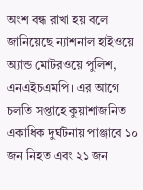অংশ বন্ধ রাখা হয় বলে জানিয়েছে ন্যাশনাল হাইওয়ে অ্যান্ড মোটরওয়ে পুলিশ, এনএইচএমপি। এর আগে চলতি সপ্তাহে কুয়াশাজনিত একাধিক দুর্ঘটনায় পাঞ্জাবে ১০ জন নিহত এবং ২১ জন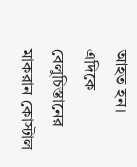আহত হন।
এদিকে বেলুচিস্তানের মাকরান কোস্টাল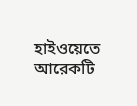হাইওয়েতে আরেকটি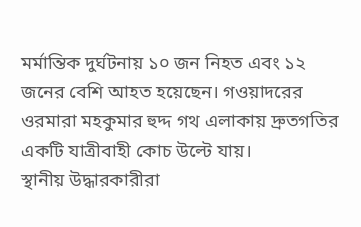মর্মান্তিক দুর্ঘটনায় ১০ জন নিহত এবং ১২ জনের বেশি আহত হয়েছেন। গওয়াদরের ওরমারা মহকুমার হুদ্দ গথ এলাকায় দ্রুতগতির একটি যাত্রীবাহী কোচ উল্টে যায়।
স্থানীয় উদ্ধারকারীরা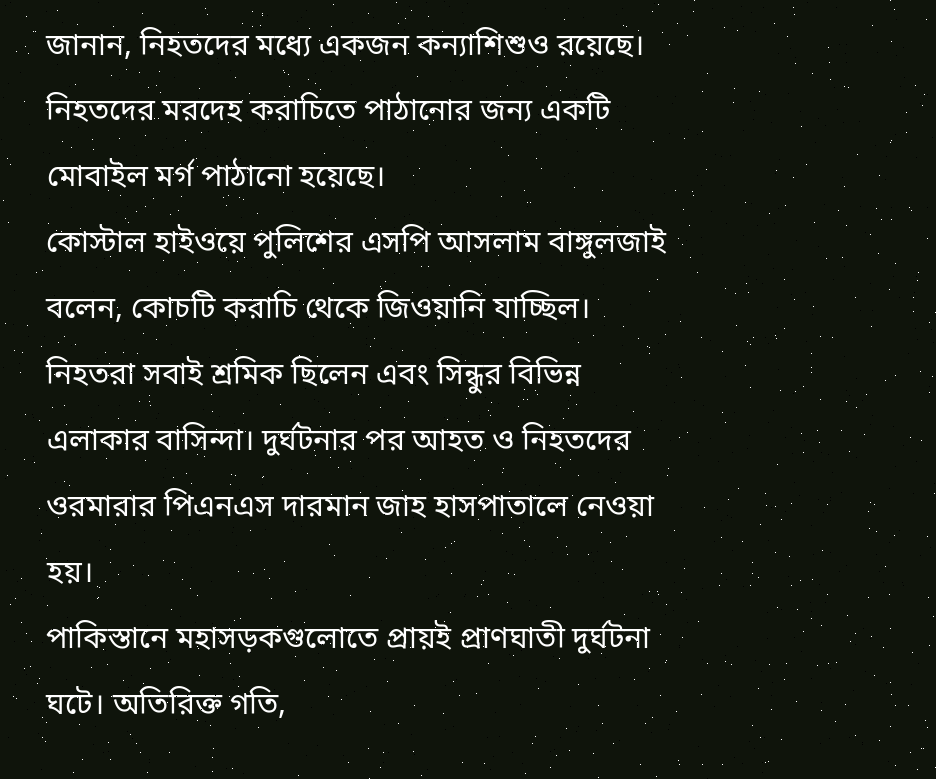জানান, নিহতদের মধ্যে একজন কন্যাশিশুও রয়েছে। নিহতদের মরদেহ করাচিতে পাঠানোর জন্য একটি মোবাইল মর্গ পাঠানো হয়েছে।
কোস্টাল হাইওয়ে পুলিশের এসপি আসলাম বাঙ্গুলজাই বলেন, কোচটি করাচি থেকে জিওয়ানি যাচ্ছিল। নিহতরা সবাই শ্রমিক ছিলেন এবং সিন্ধুর বিভিন্ন এলাকার বাসিন্দা। দুর্ঘটনার পর আহত ও নিহতদের ওরমারার পিএনএস দারমান জাহ হাসপাতালে নেওয়া হয়।
পাকিস্তানে মহাসড়কগুলোতে প্রায়ই প্রাণঘাতী দুর্ঘটনা ঘটে। অতিরিক্ত গতি,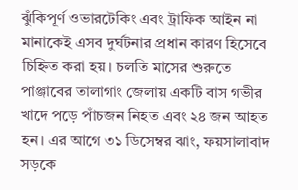ঝুঁকিপূর্ণ ওভারটেকিং এবং ট্রাফিক আইন না মানাকেই এসব দুর্ঘটনার প্রধান কারণ হিসেবে চিহ্নিত করা হয়। চলতি মাসের শুরুতে পাঞ্জাবের তালাগাং জেলায় একটি বাস গভীর খাদে পড়ে পাঁচজন নিহত এবং ২৪ জন আহত হন। এর আগে ৩১ ডিসেম্বর ঝাং, ফয়সালাবাদ সড়কে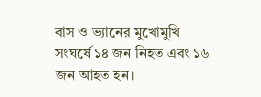বাস ও ভ্যানের মুখোমুখি সংঘর্ষে ১৪ জন নিহত এবং ১৬ জন আহত হন।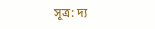সূত্র: দ্য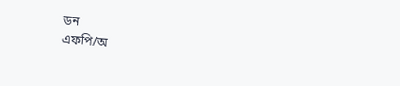ডন
এফপি/অ